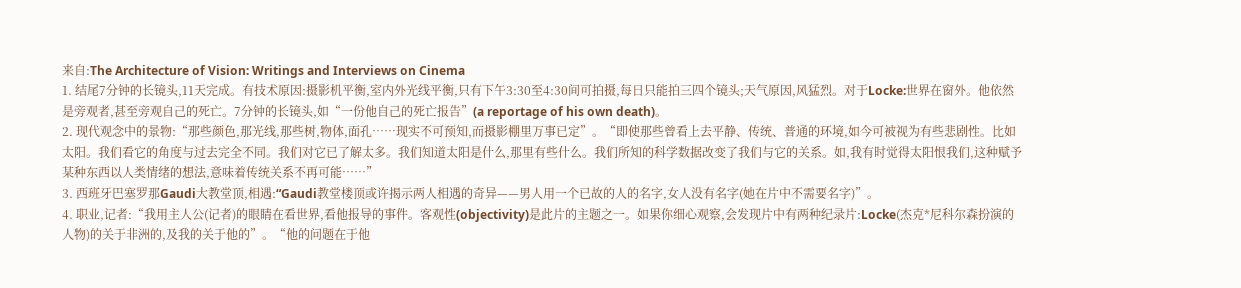来自:The Architecture of Vision: Writings and Interviews on Cinema
1. 结尾7分钟的长镜头,11天完成。有技术原因:摄影机平衡,室内外光线平衡,只有下午3:30至4:30间可拍摄,每日只能拍三四个镜头;天气原因,风猛烈。对于Locke:世界在窗外。他依然是旁观者,甚至旁观自己的死亡。7分钟的长镜头,如“一份他自己的死亡报告”(a reportage of his own death)。
2. 现代观念中的景物:“那些颜色,那光线,那些树,物体,面孔……现实不可预知,而摄影棚里万事已定”。“即使那些曾看上去平静、传统、普通的环境,如今可被视为有些悲剧性。比如太阳。我们看它的角度与过去完全不同。我们对它已了解太多。我们知道太阳是什么,那里有些什么。我们所知的科学数据改变了我们与它的关系。如,我有时觉得太阳恨我们,这种赋予某种东西以人类情绪的想法,意味着传统关系不再可能……”
3. 西班牙巴塞罗那Gaudi大教堂顶,相遇:“Gaudi教堂楼顶或许揭示两人相遇的奇异——男人用一个已故的人的名字,女人没有名字(她在片中不需要名字)”。
4. 职业,记者:“我用主人公(记者)的眼睛在看世界,看他报导的事件。客观性(objectivity)是此片的主题之一。如果你细心观察,会发现片中有两种纪录片:Locke(杰克*尼科尔森扮演的人物)的关于非洲的,及我的关于他的”。“他的问题在于他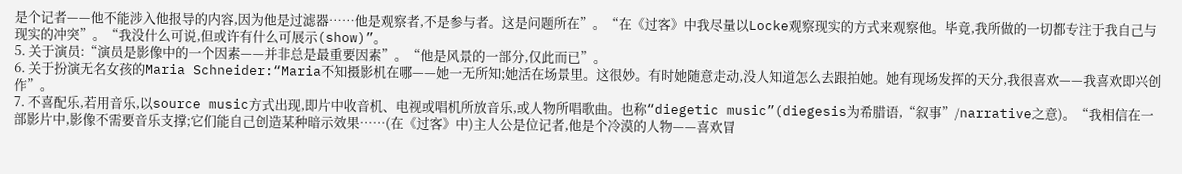是个记者——他不能涉入他报导的内容,因为他是过滤器……他是观察者,不是参与者。这是问题所在”。“在《过客》中我尽量以Locke观察现实的方式来观察他。毕竟,我所做的一切都专注于我自己与现实的冲突”。“我没什么可说,但或许有什么可展示(show)”。
5. 关于演员:“演员是影像中的一个因素——并非总是最重要因素”。“他是风景的一部分,仅此而已”。
6. 关于扮演无名女孩的Maria Schneider:“Maria不知摄影机在哪——她一无所知;她活在场景里。这很妙。有时她随意走动,没人知道怎么去跟拍她。她有现场发挥的天分,我很喜欢——我喜欢即兴创作”。
7. 不喜配乐,若用音乐,以source music方式出现,即片中收音机、电视或唱机所放音乐,或人物所唱歌曲。也称“diegetic music”(diegesis为希腊语,“叙事”/narrative之意)。“我相信在一部影片中,影像不需要音乐支撑;它们能自己创造某种暗示效果……(在《过客》中)主人公是位记者,他是个冷漠的人物——喜欢冒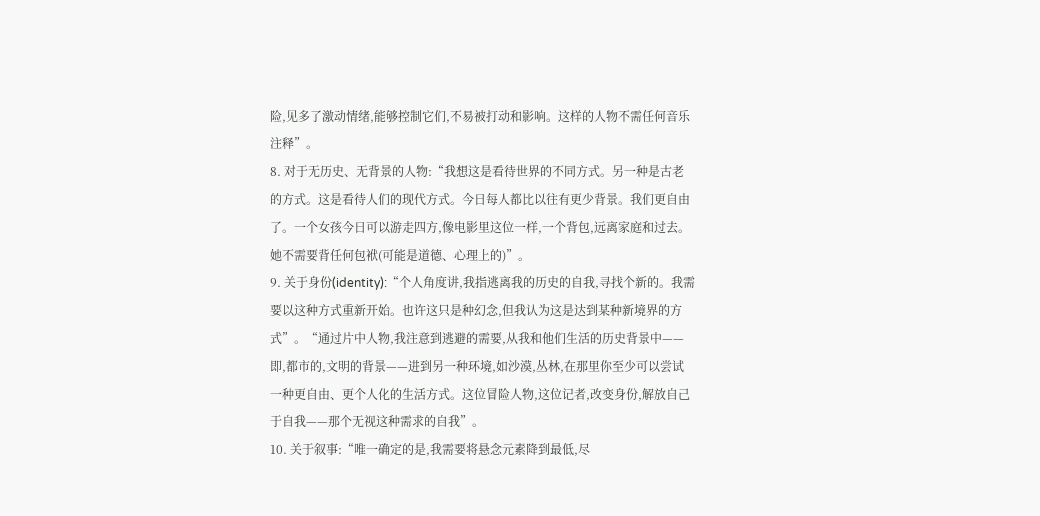险,见多了激动情绪,能够控制它们,不易被打动和影响。这样的人物不需任何音乐注释”。
8. 对于无历史、无背景的人物:“我想这是看待世界的不同方式。另一种是古老的方式。这是看待人们的现代方式。今日每人都比以往有更少背景。我们更自由了。一个女孩今日可以游走四方,像电影里这位一样,一个背包,远离家庭和过去。她不需要背任何包袱(可能是道德、心理上的)”。
9. 关于身份(identity):“个人角度讲,我指逃离我的历史的自我,寻找个新的。我需要以这种方式重新开始。也许这只是种幻念,但我认为这是达到某种新境界的方式”。“通过片中人物,我注意到逃避的需要,从我和他们生活的历史背景中——即,都市的,文明的背景——进到另一种环境,如沙漠,丛林,在那里你至少可以尝试一种更自由、更个人化的生活方式。这位冒险人物,这位记者,改变身份,解放自己于自我——那个无视这种需求的自我”。
10. 关于叙事:“唯一确定的是,我需要将悬念元素降到最低,尽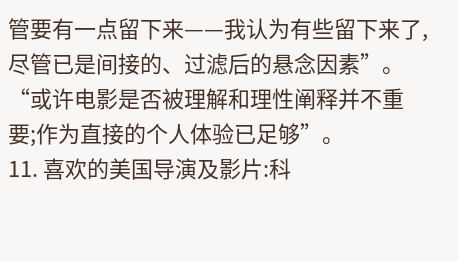管要有一点留下来——我认为有些留下来了,尽管已是间接的、过滤后的悬念因素”。“或许电影是否被理解和理性阐释并不重要;作为直接的个人体验已足够”。
11. 喜欢的美国导演及影片:科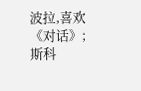波拉,喜欢《对话》;斯科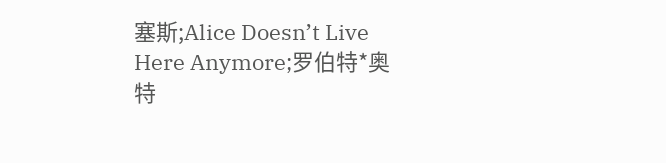塞斯;Alice Doesn’t Live Here Anymore;罗伯特*奥特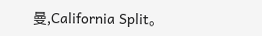曼,California Split。